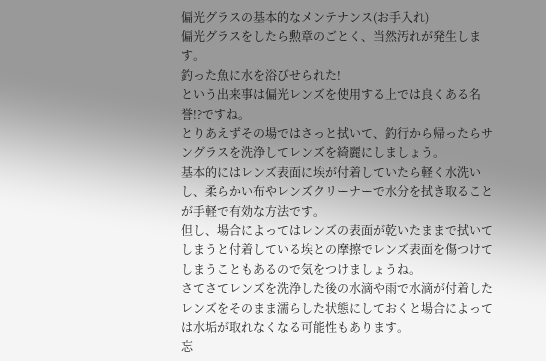偏光グラスの基本的なメンテナンス(お手入れ)
偏光グラスをしたら勲章のごとく、当然汚れが発生します。
釣った魚に水を浴びせられた!
という出来事は偏光レンズを使用する上では良くある名誉!?ですね。
とりあえずその場ではさっと拭いて、釣行から帰ったらサングラスを洗浄してレンズを綺麗にしましょう。
基本的にはレンズ表面に埃が付着していたら軽く水洗いし、柔らかい布やレンズクリーナーで水分を拭き取ることが手軽で有効な方法です。
但し、場合によってはレンズの表面が乾いたままで拭いてしまうと付着している埃との摩擦でレンズ表面を傷つけてしまうこともあるので気をつけましょうね。
さてさてレンズを洗浄した後の水滴や雨で水滴が付着したレンズをそのまま濡らした状態にしておくと場合によっては水垢が取れなくなる可能性もあります。
忘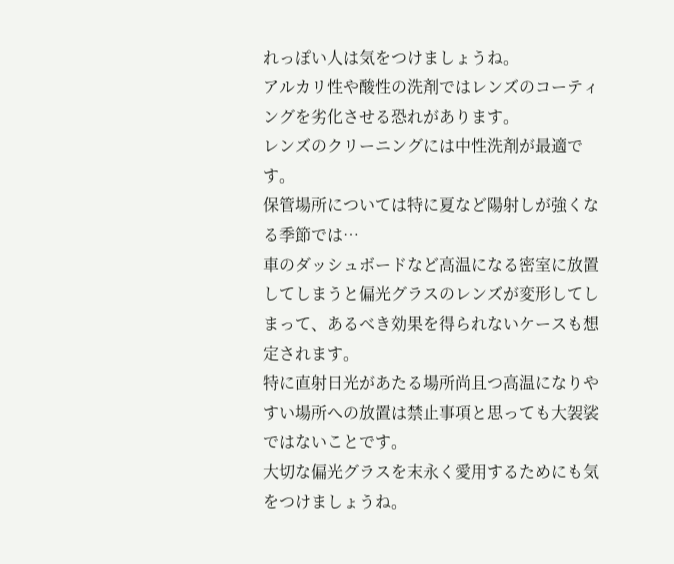れっぽい人は気をつけましょうね。
アルカリ性や酸性の洗剤ではレンズのコーティングを劣化させる恐れがあります。
レンズのクリーニングには中性洗剤が最適です。
保管場所については特に夏など陽射しが強くなる季節では…
車のダッシュボードなど高温になる密室に放置してしまうと偏光グラスのレンズが変形してしまって、あるべき効果を得られないケースも想定されます。
特に直射日光があたる場所尚且つ高温になりやすい場所への放置は禁止事項と思っても大袈裟ではないことです。
大切な偏光グラスを末永く愛用するためにも気をつけましょうね。